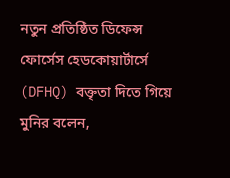নতুন প্রতিষ্ঠিত ডিফেন্স ফোর্সেস হেডকোয়ার্টার্সে (DFHQ) বক্তৃতা দিতে গিয়ে মুনির বলেন,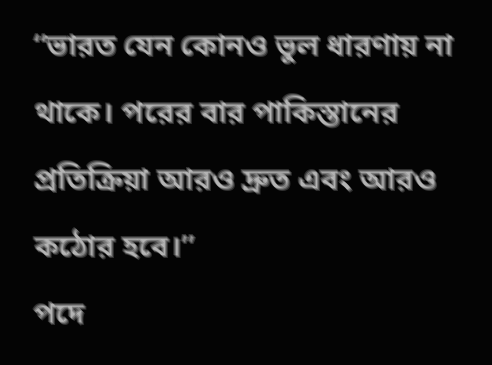“ভারত যেন কোনও ভুল ধারণায় না থাকে। পরের বার পাকিস্তানের প্রতিক্রিয়া আরও দ্রুত এবং আরও কঠোর হবে।”
পদে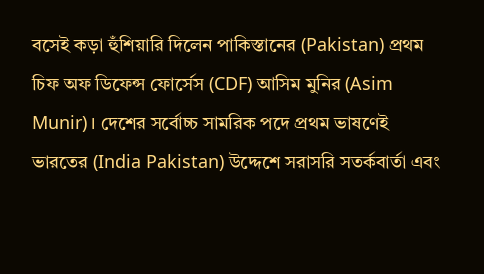বসেই কড়া হুঁশিয়ারি দিলেন পাকিস্তানের (Pakistan) প্রথম চিফ অফ ডিফেন্স ফোর্সেস (CDF) আসিম মুনির (Asim Munir)। দেশের সর্বোচ্চ সামরিক পদে প্রথম ভাষণেই ভারতের (India Pakistan) উদ্দেশে সরাসরি সতর্কবার্তা এবং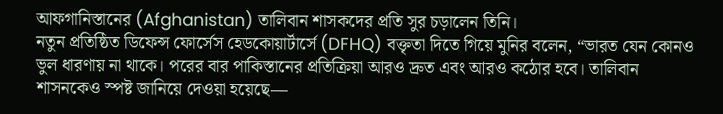আফগানিস্তানের (Afghanistan) তালিবান শাসকদের প্রতি সুর চড়ালেন তিনি।
নতুন প্রতিষ্ঠিত ডিফেন্স ফোর্সেস হেডকোয়ার্টার্সে (DFHQ) বক্তৃতা দিতে গিয়ে মুনির বলেন, “ভারত যেন কোনও ভুল ধারণায় না থাকে। পরের বার পাকিস্তানের প্রতিক্রিয়া আরও দ্রুত এবং আরও কঠোর হবে। তালিবান শাসনকেও স্পষ্ট জানিয়ে দেওয়া হয়েছে—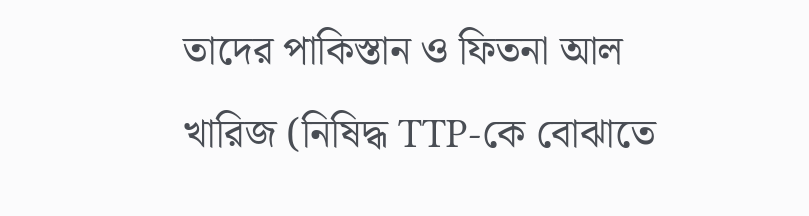তাদের পাকিস্তান ও ফিতনা আল খারিজ (নিষিদ্ধ TTP-কে বোঝাতে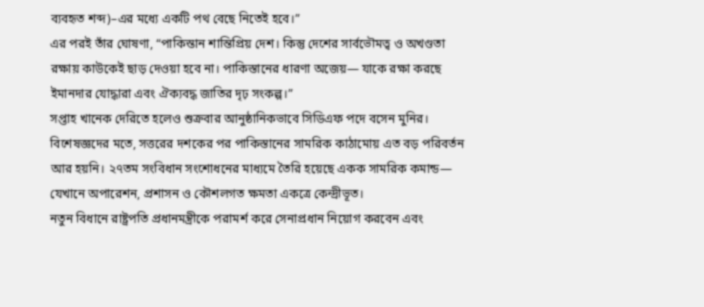ব্যবহৃত শব্দ)–এর মধ্যে একটি পথ বেছে নিতেই হবে।”
এর পরই তাঁর ঘোষণা, “পাকিস্তান শান্তিপ্রিয় দেশ। কিন্তু দেশের সার্বভৌমত্ব ও অখণ্ডতা রক্ষায় কাউকেই ছাড় দেওয়া হবে না। পাকিস্তানের ধারণা অজেয়— যাকে রক্ষা করছে ইমানদার যোদ্ধারা এবং ঐক্যবদ্ধ জাতির দৃঢ় সংকল্প।”
সপ্তাহ খানেক দেরিতে হলেও শুক্রবার আনুষ্ঠানিকভাবে সিডিএফ পদে বসেন মুনির। বিশেষজ্ঞদের মতে, সত্তরের দশকের পর পাকিস্তানের সামরিক কাঠামোয় এত বড় পরিবর্তন আর হয়নি। ২৭তম সংবিধান সংশোধনের মাধ্যমে তৈরি হয়েছে একক সামরিক কমান্ড— যেখানে অপারেশন, প্রশাসন ও কৌশলগত ক্ষমতা একত্রে কেন্দ্রীভূত।
নতুন বিধানে রাষ্ট্রপতি প্রধানমন্ত্রীকে পরামর্শ করে সেনাপ্রধান নিয়োগ করবেন এবং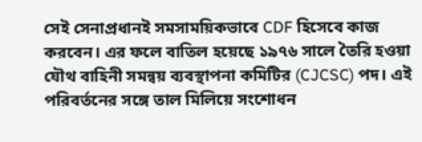সেই সেনাপ্রধানই সমসাময়িকভাবে CDF হিসেবে কাজ করবেন। এর ফলে বাতিল হয়েছে ১৯৭৬ সালে তৈরি হওয়া যৌথ বাহিনী সমন্বয় ব্যবস্থাপনা কমিটির (CJCSC) পদ। এই পরিবর্তনের সঙ্গে তাল মিলিয়ে সংশোধন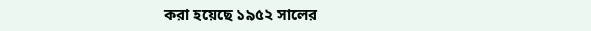করা হয়েছে ১৯৫২ সালের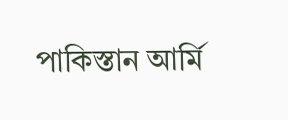পাকিস্তান আর্মি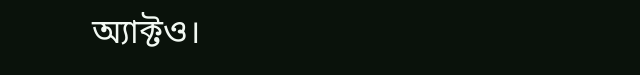অ্যাক্টও।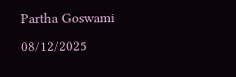Partha Goswami
08/12/2025